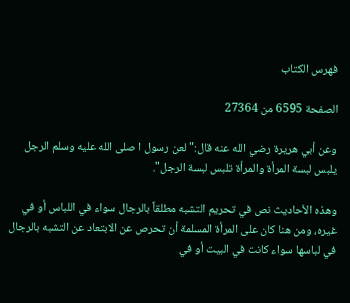فهرس الكتاب

الصفحة 6595 من 27364

وعن أبي هريرة رضي الله عنه قال:"لعن رسول ا صلى الله عليه وسلم الرجل يلبس لبسة المرأة والمرأة تلبس لبسة الرجل".

وهذه الأحاديث نص في تحريم التشبه مطلقاً بالرجال سواء في اللباس أو في غيره، ومن هنا كان على المرأة المسلمة أن تحرص عن الابتعاد عن التشبه بالرجال في لباسها سواء كانت في البيت أو في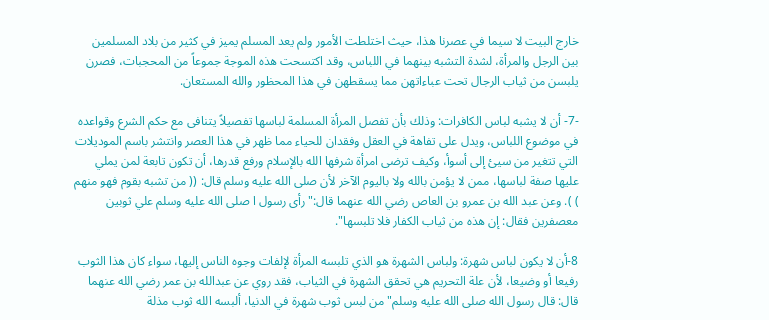خارج البيت لا سيما في عصرنا هذا، حيث اختلطت الأمور ولم يعد المسلم يميز في كثير من بلاد المسلمين بين الرجل والمرأة، لشدة التشبه بينهما في اللباس، وقد اكتسحت هذه الموجة جموعاً من المحجبات، فصرن يلبسن من ثياب الرجال تحت عباءاتهن مما يسقطهن في هذا المحظور والله المستعان.

-7- أن لا يشبه لباس الكافرات: وذلك بأن تفصل المرأة المسلمة لباسها تفصيلاً يتنافى مع حكم الشرع وقواعده في موضوع اللباس، ويدل على تفاهة في العقل وفقدان للحياء مما ظهر في هذا العصر وانتشر باسم الموديلات التي تتغير من سيئ إلى أسوأ، وكيف ترضى امرأة شرفها الله بالإسلام ورفع قدرها، أن تكون تابعة لمن يملي عليها صفة لباسها، ممن لا يؤمن بالله ولا باليوم الآخر لأن صلى الله عليه وسلم قال: (( من تشبه بقوم فهو منهم ) ). وعن عبد الله بن عمرو بن العاص رضي الله عنهما قال:"رأى رسول ا صلى الله عليه وسلم علي ثوبين معصفرين فقال: إن هذه من ثياب الكفار فلا تلبسها".

8-أن لا يكون لباس شهرة: ولباس الشهرة هو الذي تلبسه المرأة لإلفات وجوه الناس إليها، سواء كان هذا الثوب رفيعا أو وضيعا، لأن علة التحريم هي تحقق الشهرة في الثياب، فقد روي عن عبدالله بن عمر رضي الله عنهما قال: قال رسول الله صلى الله عليه وسلم"من لبس ثوب شهرة في الدنيا، ألبسه الله ثوب مذلة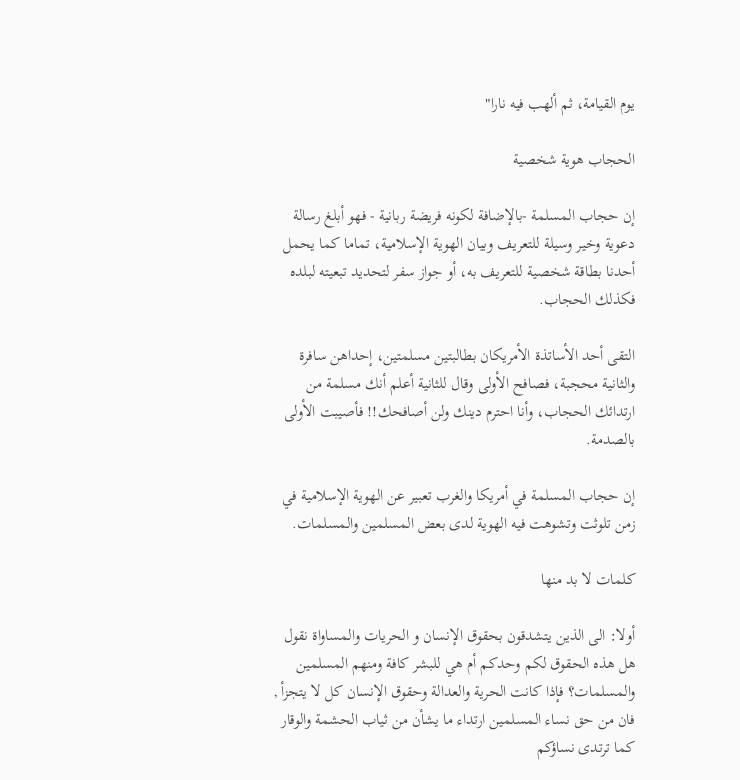يوم القيامة، ثم ألهب فيه نارا"

الحجاب هوية شخصية

إن حجاب المسلمة -بالإضافة لكونه فريضة ربانية - فهو أبلغ رسالة دعوية وخير وسيلة للتعريف وبيان الهوية الإسلامية، تماما كما يحمل أحدنا بطاقة شخصية للتعريف به، أو جواز سفر لتحديد تبعيته لبلده فكذلك الحجاب.

التقى أحد الأساتذة الأمريكان بطالبتين مسلمتين، إحداهن سافرة والثانية محجبة، فصافح الأولى وقال للثانية أعلم أنك مسلمة من ارتدائك الحجاب، وأنا احترم دينك ولن أصافحك!! فأصيبت الأولى بالصدمة.

إن حجاب المسلمة في أمريكا والغرب تعبير عن الهوية الإسلامية في زمن تلوثت وتشوهت فيه الهوية لدى بعض المسلمين والمسلمات.

كلمات لا بد منها

أولا: الى الذين يتشدقون بحقوق الإنسان و الحريات والمساواة نقول هل هذه الحقوق لكم وحدكم أم هي للبشر كافة ومنهم المسلمين والمسلمات؟ فإذا كانت الحرية والعدالة وحقوق الإنسان كل لا يتجزأ , فان من حق نساء المسلمين ارتداء ما يشأن من ثياب الحشمة والوقار كما ترتدى نساؤكم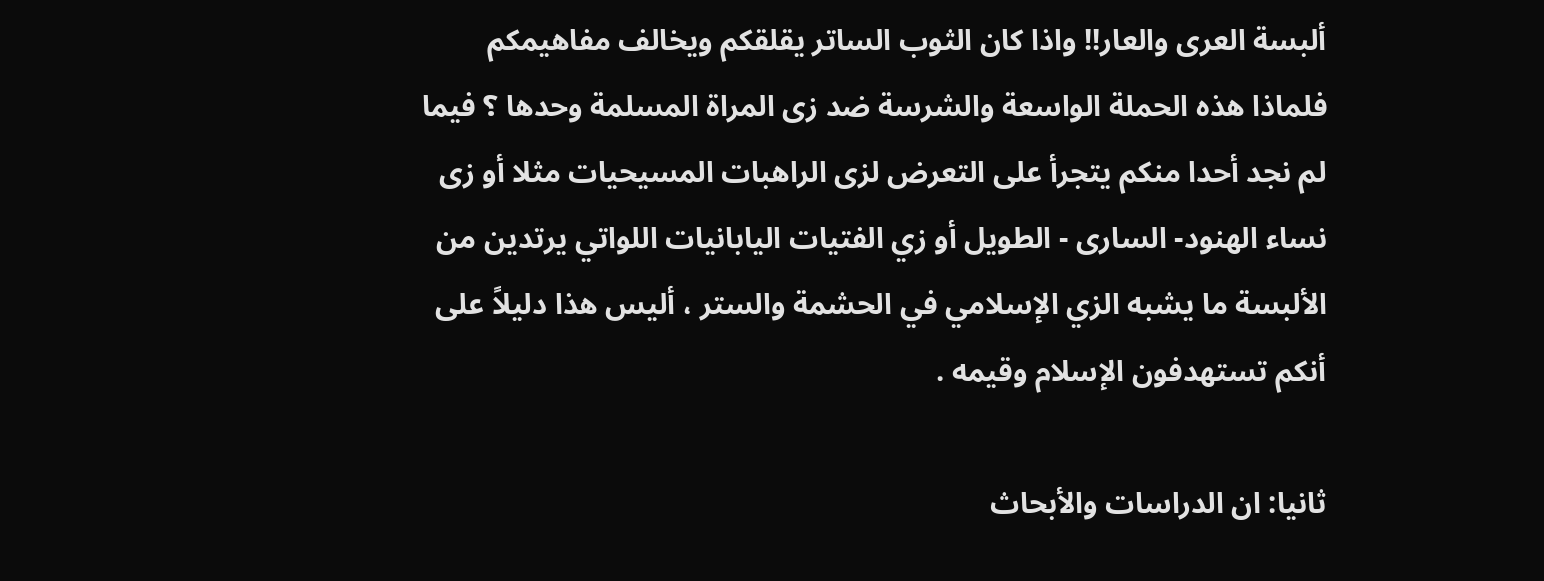ألبسة العرى والعار!! واذا كان الثوب الساتر يقلقكم ويخالف مفاهيمكم فلماذا هذه الحملة الواسعة والشرسة ضد زى المراة المسلمة وحدها ؟ فيما لم نجد أحدا منكم يتجرأ على التعرض لزى الراهبات المسيحيات مثلا أو زى نساء الهنود- السارى - الطويل أو زي الفتيات اليابانيات اللواتي يرتدين من الألبسة ما يشبه الزي الإسلامي في الحشمة والستر ، أليس هذا دليلاً على أنكم تستهدفون الإسلام وقيمه .

ثانيا: ان الدراسات والأبحاث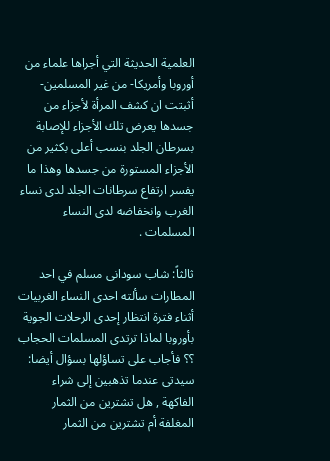العلمية الحديثة التي أجراها علماء من أوروبا وأمريكا- من غير المسلمين- أثبتت ان كشف المرأة لأجزاء من جسدها يعرض تلك الأجزاء للإصابة بسرطان الجلد بنسب أعلى بكثير من الأجزاء المستورة من جسدها وهذا ما يفسر ارتفاع سرطانات الجلد لدى نساء الغرب وانخفاضه لدى النساء المسلمات .

ثالثاً: شاب سودانى مسلم في احد المطارات سألته احدى النساء الغربيات أثناء فترة انتظار إحدى الرحلات الجوية بأوروبا لماذا ترتدى المسلمات الحجاب ؟؟ فأجاب على تساؤلها بسؤال أيضا: سيدتى عندما تذهبين إلى شراء الفاكهة , هل تشترين من الثمار المغلفة أم تشترين من الثمار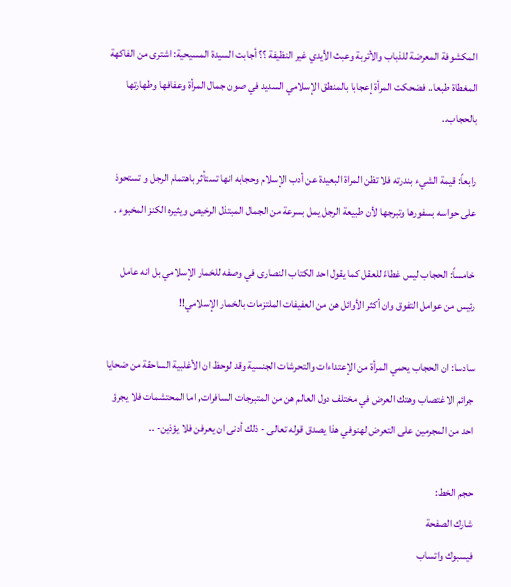المكشوفة المعرضة للذباب والأتربة وعبث الأيدي غير النظيفة ؟؟ أجابت السيدة المسيحية: اشترى من الفاكهة المغطاة طبعا.. فضحكت المرأة إعجابا بالمنطق الإسلامي السديد في صون جمال المرأة وعفافها وطهارتها بالحجاب..

رابعاً: قيمة الشيء بندرته فلا تظن المراة البعيدة عن أدب الإسلام وحجابه انها تستأثر باهتمام الرجل و تستحوذ على حواسه بسفورها وتبرجها لأن طبيعة الرجل يمل بسرعة من الجمال المبتذل الرخيص ويثيره الكنز المخبوء .

خامساً: الحجاب ليس غطاءً للعقل كما يقول احد الكتاب النصارى في وصفه للخمار الإسلامي بل انه عامل رئيس من عوامل التفوق وان أكثر الأوائل هن من العفيفات الملتزمات بالخمار الإسلامي!!

سادسا: ان الحجاب يحمي المرأة من الإعتداءات والتحرشات الجنسية وقد لوحظ ان الأغلبية الساحقة من ضحايا جرائم الاغتصاب وهتك العرض في مختلف دول العالم هن من المتبرجات السافرات, اما المحتشمات فلا يجرؤ احد من المجرمين على التعرض لهنوفي هذا يصدق قوله تعالى - ذلك أدنى ان يعرفن فلا يؤذين- ..

حجم الخط:
شارك الصفحة
فيسبوك واتساب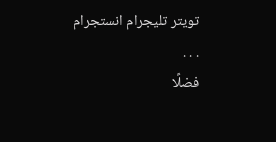تويتر تليجرام انستجرام
. . .
فضلًا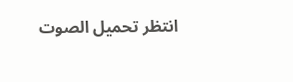انتظر تحميل الصوت